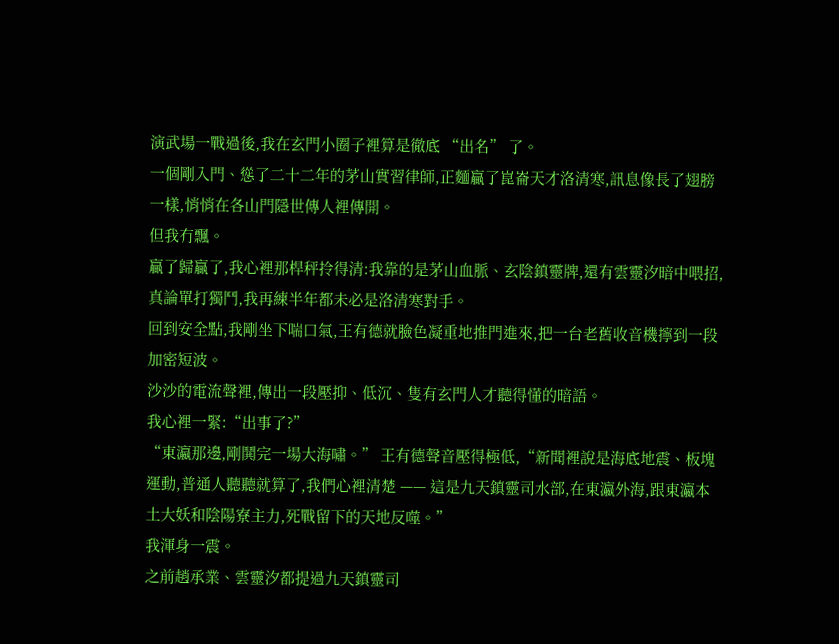演武場一戰過後,我在玄門小圈子裡算是徹底 “出名” 了。
一個剛入門、慫了二十二年的茅山實習律師,正麵贏了崑崙天才洛清寒,訊息像長了翅膀一樣,悄悄在各山門隱世傳人裡傳開。
但我冇飄。
贏了歸贏了,我心裡那桿秤拎得清:我靠的是茅山血脈、玄陰鎮靈牌,還有雲靈汐暗中喂招,真論單打獨鬥,我再練半年都未必是洛清寒對手。
回到安全點,我剛坐下喘口氣,王有德就臉色凝重地推門進來,把一台老舊收音機擰到一段加密短波。
沙沙的電流聲裡,傳出一段壓抑、低沉、隻有玄門人才聽得懂的暗語。
我心裡一緊:“出事了?”
“東瀛那邊,剛鬨完一場大海嘯。” 王有德聲音壓得極低,“新聞裡說是海底地震、板塊運動,普通人聽聽就算了,我們心裡清楚 —— 這是九天鎮靈司水部,在東瀛外海,跟東瀛本土大妖和陰陽寮主力,死戰留下的天地反噬。”
我渾身一震。
之前趙承業、雲靈汐都提過九天鎮靈司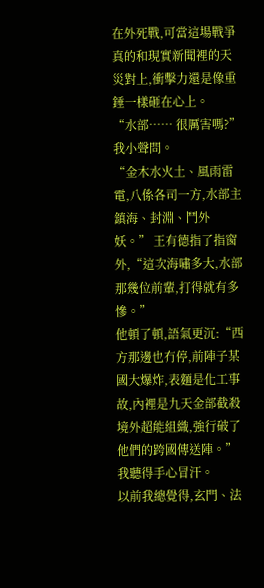在外死戰,可當這場戰爭真的和現實新聞裡的天災對上,衝擊力還是像重錘一樣砸在心上。
“水部…… 很厲害嗎?” 我小聲問。
“金木水火土、風雨雷電,八係各司一方,水部主鎮海、封淵、鬥外妖。” 王有德指了指窗外,“這次海嘯多大,水部那幾位前輩,打得就有多慘。”
他頓了頓,語氣更沉:“西方那邊也冇停,前陣子某國大爆炸,表麵是化工事故,內裡是九天金部截殺境外超能組織,強行破了他們的跨國傳送陣。”
我聽得手心冒汗。
以前我總覺得,玄門、法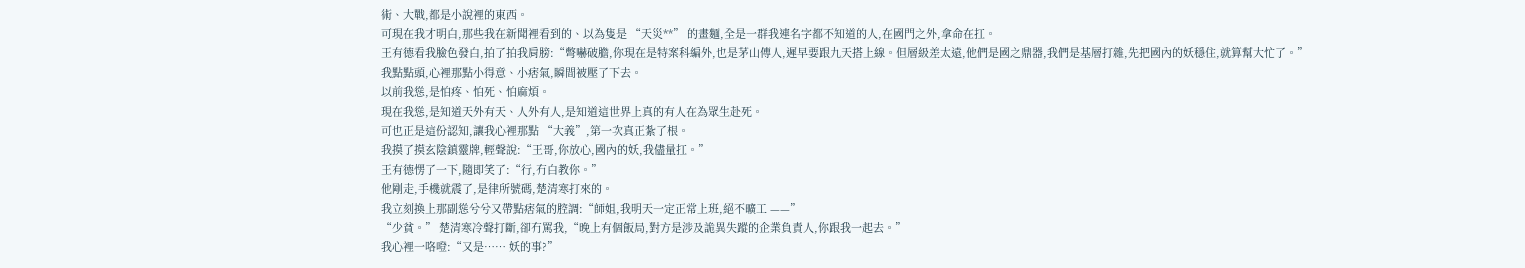術、大戰,都是小說裡的東西。
可現在我才明白,那些我在新聞裡看到的、以為隻是 “天災**” 的畫麵,全是一群我連名字都不知道的人,在國門之外,拿命在扛。
王有德看我臉色發白,拍了拍我肩膀:“彆嚇破膽,你現在是特案科編外,也是茅山傳人,遲早要跟九天搭上線。但層級差太遠,他們是國之鼎器,我們是基層打雜,先把國內的妖穩住,就算幫大忙了。”
我點點頭,心裡那點小得意、小痞氣,瞬間被壓了下去。
以前我慫,是怕疼、怕死、怕麻煩。
現在我慫,是知道天外有天、人外有人,是知道這世界上真的有人在為眾生赴死。
可也正是這份認知,讓我心裡那點 “大義”,第一次真正紮了根。
我摸了摸玄陰鎮靈牌,輕聲說:“王哥,你放心,國內的妖,我儘量扛。”
王有德愣了一下,隨即笑了:“行,冇白教你。”
他剛走,手機就震了,是律所號碼,楚清寒打來的。
我立刻換上那副慫兮兮又帶點痞氣的腔調:“師姐,我明天一定正常上班,絕不曠工 ——”
“少貧。” 楚清寒冷聲打斷,卻冇罵我,“晚上有個飯局,對方是涉及詭異失蹤的企業負責人,你跟我一起去。”
我心裡一咯噔:“又是…… 妖的事?”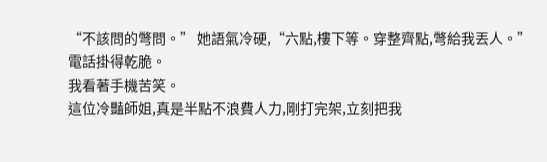“不該問的彆問。” 她語氣冷硬,“六點,樓下等。穿整齊點,彆給我丟人。”
電話掛得乾脆。
我看著手機苦笑。
這位冷豔師姐,真是半點不浪費人力,剛打完架,立刻把我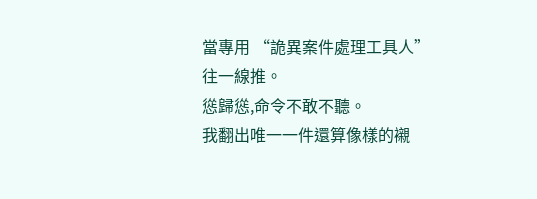當專用 “詭異案件處理工具人” 往一線推。
慫歸慫,命令不敢不聽。
我翻出唯一一件還算像樣的襯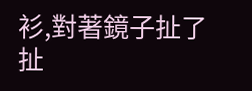衫,對著鏡子扯了扯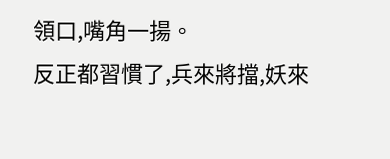領口,嘴角一揚。
反正都習慣了,兵來將擋,妖來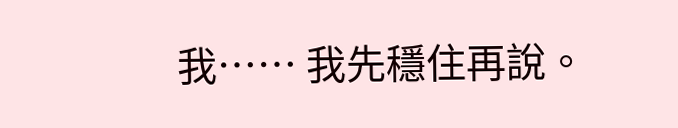我…… 我先穩住再說。